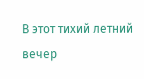В этот тихий летний вечер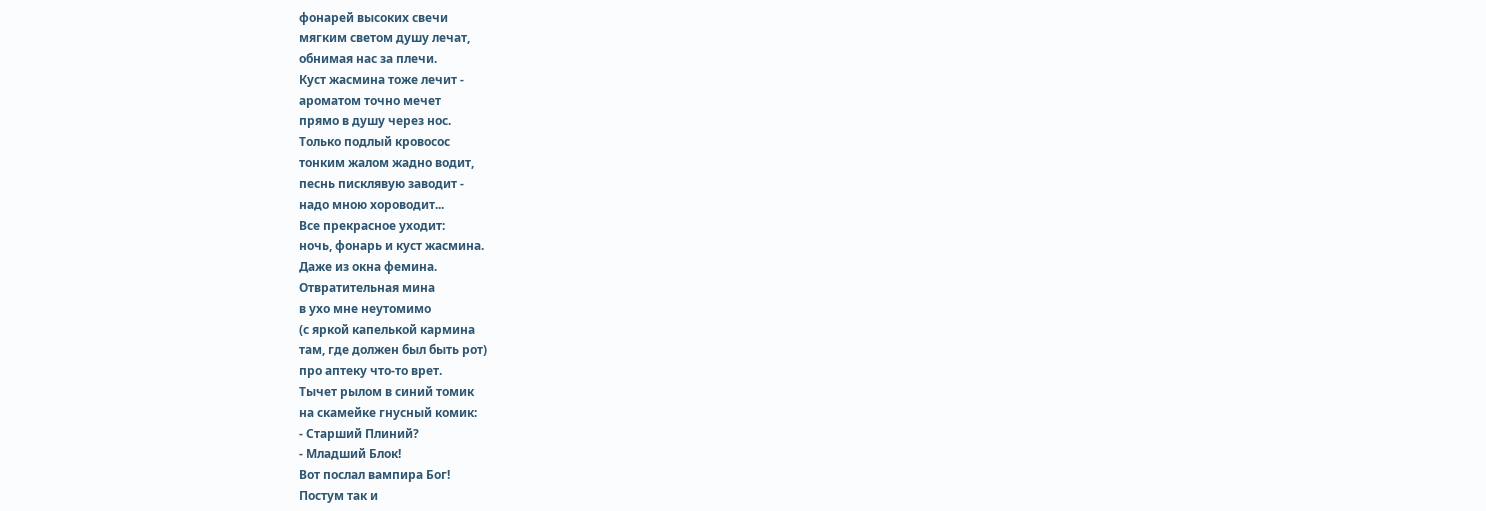фонарей высоких свечи
мягким светом душу лечат,
обнимая нас за плечи.
Куст жасмина тоже лечит -
ароматом точно мечет
прямо в душу через нос.
Только подлый кровосос
тонким жалом жадно водит,
песнь писклявую заводит -
надо мною хороводит...
Все прекрасное уходит:
ночь, фонарь и куст жасмина.
Даже из окна фемина.
Отвратительная мина
в ухо мне неутомимо
(с яркой капелькой кармина
там, где должен был быть рот)
про аптеку что-то врет.
Тычет рылом в синий томик
на скамейке гнусный комик:
- Старший Плиний?
- Младший Блок!
Вот послал вампира Бог!
Постум так и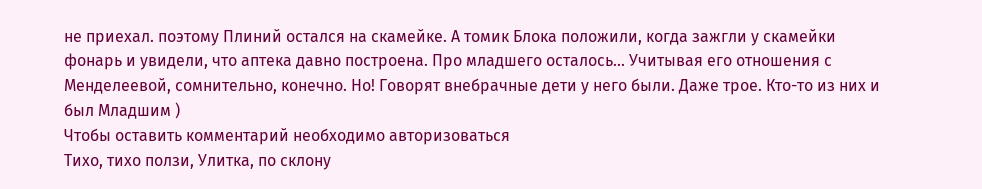не приехал. поэтому Плиний остался на скамейке. А томик Блока положили, когда зажгли у скамейки фонарь и увидели, что аптека давно построена. Про младшего осталось... Учитывая его отношения с Менделеевой, сомнительно, конечно. Но! Говорят внебрачные дети у него были. Даже трое. Кто-то из них и был Младшим )
Чтобы оставить комментарий необходимо авторизоваться
Тихо, тихо ползи, Улитка, по склону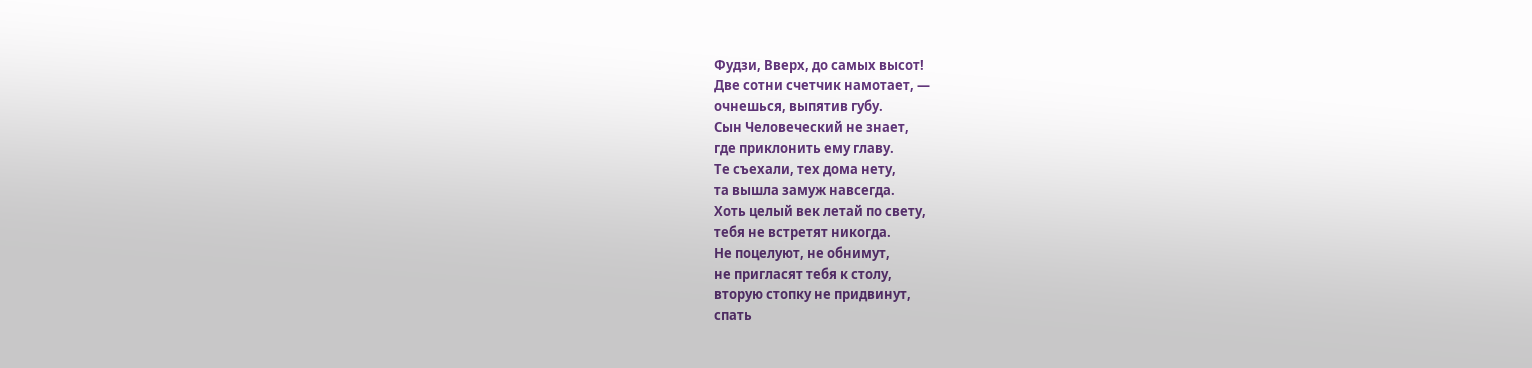Фудзи, Вверх, до самых высот!
Две сотни счетчик намотает, —
очнешься, выпятив губу.
Сын Человеческий не знает,
где приклонить ему главу.
Те съехали, тех дома нету,
та вышла замуж навсегда.
Хоть целый век летай по свету,
тебя не встретят никогда.
Не поцелуют, не обнимут,
не пригласят тебя к столу,
вторую стопку не придвинут,
спать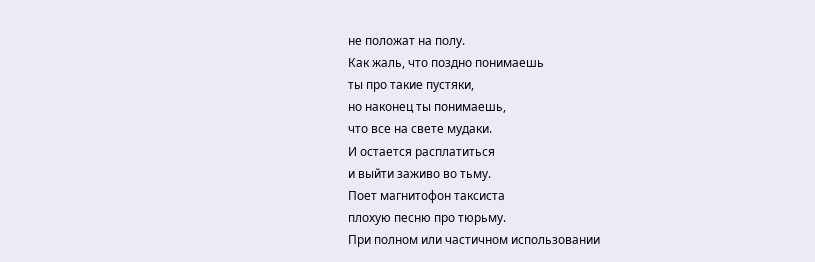не положат на полу.
Как жаль, что поздно понимаешь
ты про такие пустяки,
но наконец ты понимаешь,
что все на свете мудаки.
И остается расплатиться
и выйти заживо во тьму.
Поет магнитофон таксиста
плохую песню про тюрьму.
При полном или частичном использовании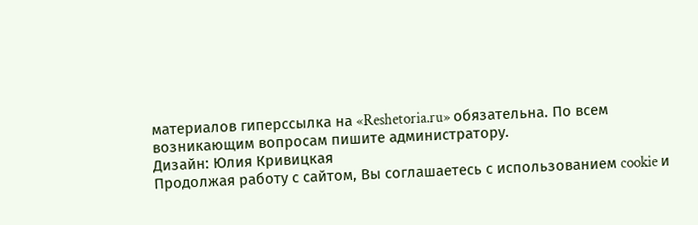материалов гиперссылка на «Reshetoria.ru» обязательна. По всем возникающим вопросам пишите администратору.
Дизайн: Юлия Кривицкая
Продолжая работу с сайтом, Вы соглашаетесь с использованием cookie и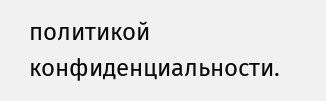политикой конфиденциальности.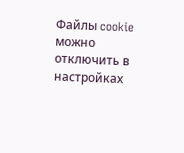Файлы cookie можно отключить в настройках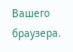Вашего браузера.